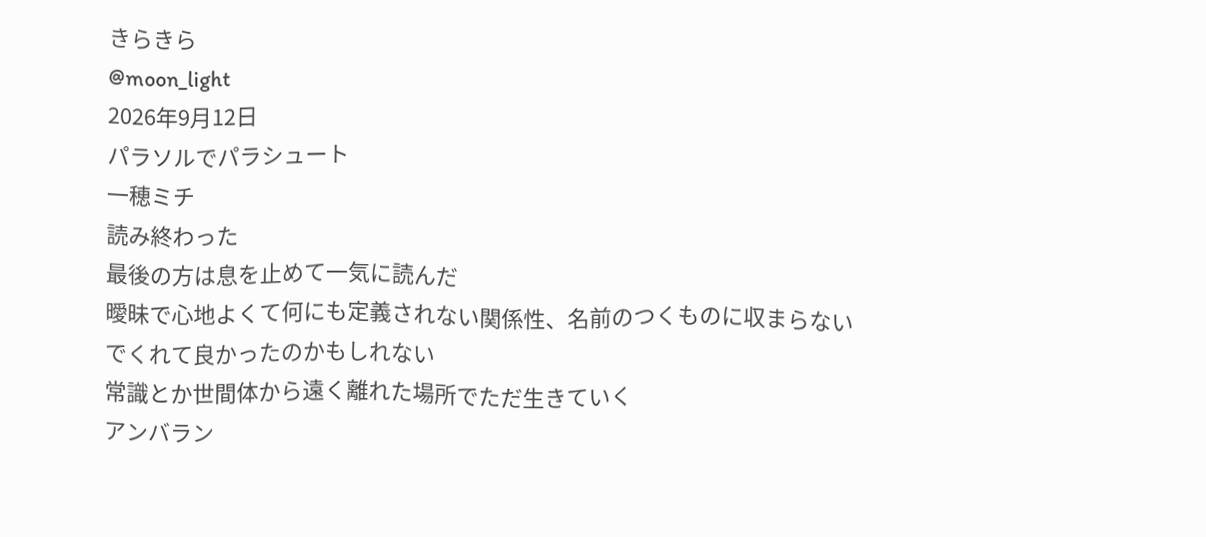きらきら
@moon_light
2026年9月12日
パラソルでパラシュート
一穂ミチ
読み終わった
最後の方は息を止めて一気に読んだ
曖昧で心地よくて何にも定義されない関係性、名前のつくものに収まらないでくれて良かったのかもしれない
常識とか世間体から遠く離れた場所でただ生きていく
アンバラン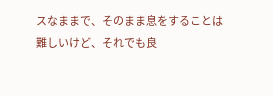スなままで、そのまま息をすることは難しいけど、それでも良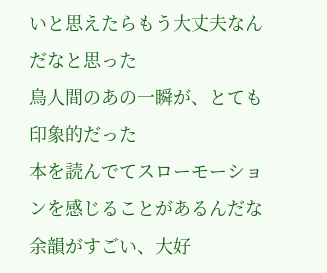いと思えたらもう大丈夫なんだなと思った
鳥人間のあの一瞬が、とても印象的だった
本を読んでてスローモーションを感じることがあるんだな
余韻がすごい、大好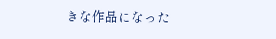きな作品になった